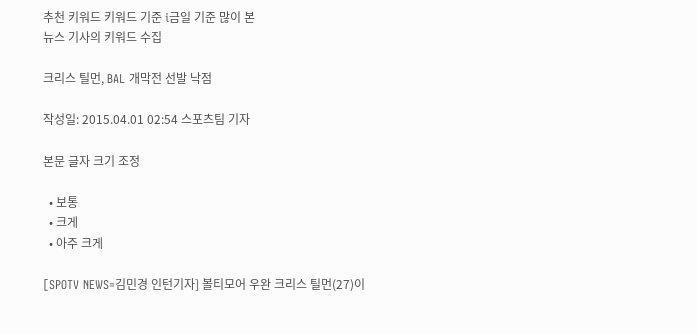추천 키워드 키워드 기준 i금일 기준 많이 본
뉴스 기사의 키워드 수집

크리스 틸먼, BAL 개막전 선발 낙점

작성일: 2015.04.01 02:54 스포츠팀 기자

본문 글자 크기 조정

  • 보통
  • 크게
  • 아주 크게

[SPOTV NEWS=김민경 인턴기자] 볼티모어 우완 크리스 틸먼(27)이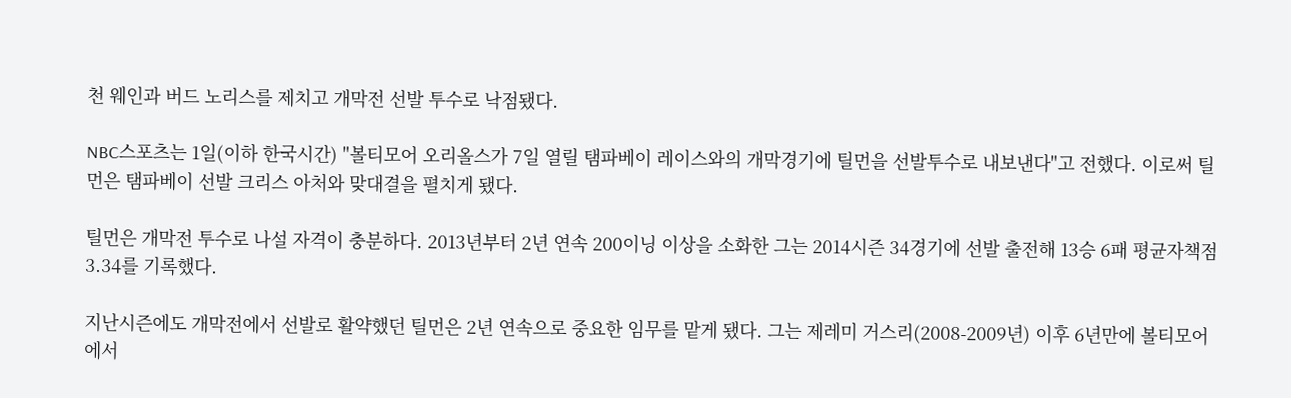천 웨인과 버드 노리스를 제치고 개막전 선발 투수로 낙점됐다.

NBC스포츠는 1일(이하 한국시간) "볼티모어 오리올스가 7일 열릴 탬파베이 레이스와의 개막경기에 틸먼을 선발투수로 내보낸다"고 전했다. 이로써 틸먼은 탬파베이 선발 크리스 아처와 맞대결을 펼치게 됐다.

틸먼은 개막전 투수로 나설 자격이 충분하다. 2013년부터 2년 연속 200이닝 이상을 소화한 그는 2014시즌 34경기에 선발 출전해 13승 6패 평균자책점 3.34를 기록했다.

지난시즌에도 개막전에서 선발로 활약했던 틸먼은 2년 연속으로 중요한 임무를 맡게 됐다. 그는 제레미 거스리(2008-2009년) 이후 6년만에 볼티모어에서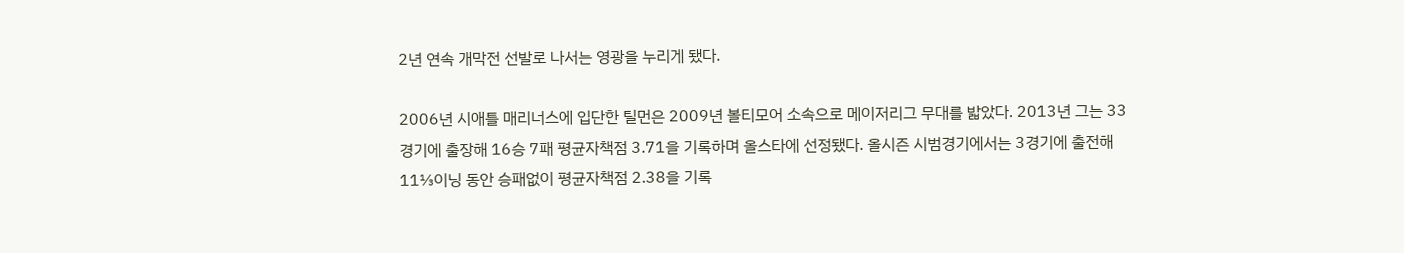2년 연속 개막전 선발로 나서는 영광을 누리게 됐다.

2006년 시애틀 매리너스에 입단한 틸먼은 2009년 볼티모어 소속으로 메이저리그 무대를 밟았다. 2013년 그는 33경기에 출장해 16승 7패 평균자책점 3.71을 기록하며 올스타에 선정됐다. 올시즌 시범경기에서는 3경기에 출전해 11⅓이닝 동안 승패없이 평균자책점 2.38을 기록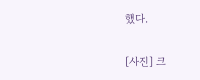했다.

[사진] 크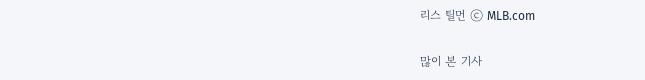리스 틸먼 ⓒ MLB.com

많이 본 기사